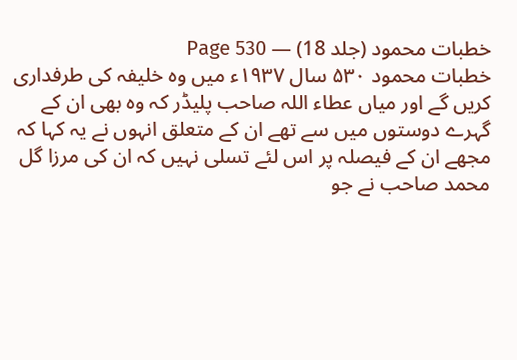خطبات محمود (جلد 18) — Page 530
خطبات محمود ۵۳۰ سال ۱۹۳۷ء میں وہ خلیفہ کی طرفداری کریں گے اور میاں عطاء اللہ صاحب پلیڈر کہ وہ بھی ان کے گہرے دوستوں میں سے تھے ان کے متعلق انہوں نے یہ کہا کہ مجھے ان کے فیصلہ پر اس لئے تسلی نہیں کہ ان کی مرزا گل محمد صاحب نے جو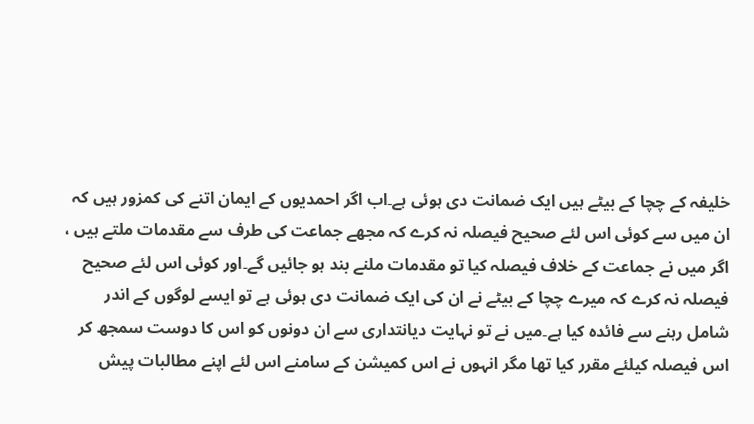خلیفہ کے چچا کے بیٹے ہیں ایک ضمانت دی ہوئی ہے۔اب اگر احمدیوں کے ایمان اتنے کی کمزور ہیں کہ ان میں سے کوئی اس لئے صحیح فیصلہ نہ کرے کہ مجھے جماعت کی طرف سے مقدمات ملتے ہیں ، اگر میں نے جماعت کے خلاف فیصلہ کیا تو مقدمات ملنے بند ہو جائیں گے۔اور کوئی اس لئے صحیح فیصلہ نہ کرے کہ میرے چچا کے بیٹے نے ان کی ایک ضمانت دی ہوئی ہے تو ایسے لوگوں کے اندر شامل رہنے سے فائدہ کیا ہے۔میں نے تو نہایت دیانتداری سے ان دونوں کو اس کا دوست سمجھ کر اس فیصلہ کیلئے مقرر کیا تھا مگر انہوں نے اس کمیشن کے سامنے اس لئے اپنے مطالبات پیش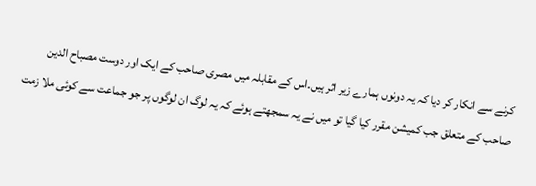کرنے سے انکار کر دیا کہ یہ دونوں ہمارے زیر اثر ہیں۔اس کے مقابلہ میں مصری صاحب کے ایک اور دوست مصباح الدین صاحب کے متعلق جب کمیشن مقرر کیا گیا تو میں نے یہ سمجھتے ہوئے کہ یہ لوگ ان لوگوں پر جو جماعت سے کوئی ملا زمت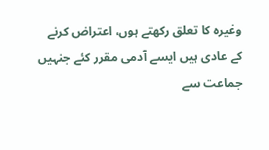وغیرہ کا تعلق رکھتے ہوں، اعتراض کرنے کے عادی ہیں ایسے آدمی مقرر کئے جنہیں جماعت سے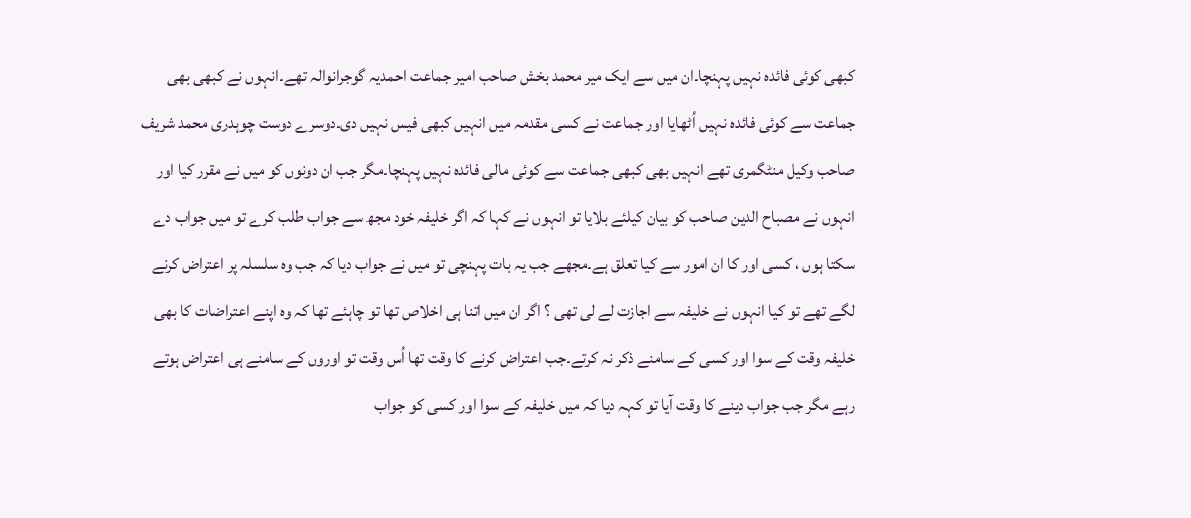کبھی کوئی فائدہ نہیں پہنچا۔ان میں سے ایک میر محمد بخش صاحب امیر جماعت احمدیہ گوجرانوالہ تھے۔انہوں نے کبھی بھی جماعت سے کوئی فائدہ نہیں اُٹھایا اور جماعت نے کسی مقدمہ میں انہیں کبھی فیس نہیں دی۔دوسرے دوست چوہدری محمد شریف صاحب وکیل منٹگمری تھے انہیں بھی کبھی جماعت سے کوئی مالی فائدہ نہیں پہنچا۔مگر جب ان دونوں کو میں نے مقرر کیا اور انہوں نے مصباح الدین صاحب کو بیان کیلئے بلایا تو انہوں نے کہا کہ اگر خلیفہ خود مجھ سے جواب طلب کرے تو میں جواب دے سکتا ہوں ، کسی اور کا ان امور سے کیا تعلق ہے۔مجھے جب یہ بات پہنچی تو میں نے جواب دیا کہ جب وہ سلسلہ پر اعتراض کرنے لگے تھے تو کیا انہوں نے خلیفہ سے اجازت لے لی تھی ؟ اگر ان میں اتنا ہی اخلاص تھا تو چاہئے تھا کہ وہ اپنے اعتراضات کا بھی خلیفہ وقت کے سوا اور کسی کے سامنے ذکر نہ کرتے۔جب اعتراض کرنے کا وقت تھا اُس وقت تو اوروں کے سامنے ہی اعتراض ہوتے رہے مگر جب جواب دینے کا وقت آیا تو کہہ دیا کہ میں خلیفہ کے سوا اور کسی کو جواب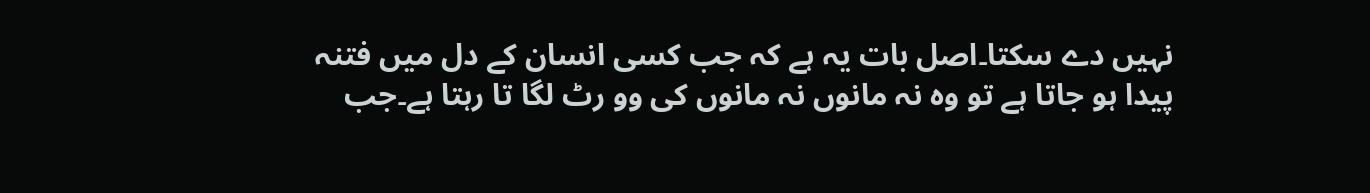نہیں دے سکتا۔اصل بات یہ ہے کہ جب کسی انسان کے دل میں فتنہ پیدا ہو جاتا ہے تو وہ نہ مانوں نہ مانوں کی وو رٹ لگا تا رہتا ہے۔جب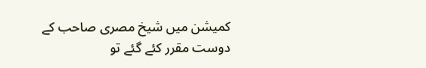کمیشن میں شیخ مصری صاحب کے دوست مقرر کئے گئے تو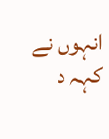انہوں نے کہہ د